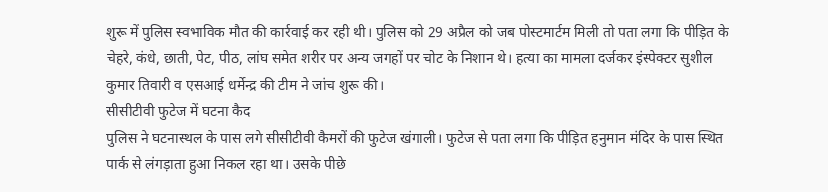शुरू में पुलिस स्वभाविक मौत की कार्रवाई कर रही थी। पुलिस को 29 अप्रैल को जब पोस्टमार्टम मिली तो पता लगा कि पीड़ित के चेहरे, कंधे, छाती, पेट, पीठ, लांघ समेत शरीर पर अन्य जगहों पर चोट के निशान थे। हत्या का मामला दर्जकर इंस्पेक्टर सुशील कुमार तिवारी व एसआई धर्मेन्द्र की टीम ने जांच शुरू की।
सीसीटीवी फुटेज में घटना कैद
पुलिस ने घटनास्थल के पास लगे सीसीटीवी कैमरों की फुटेज खंगाली। फुटेज से पता लगा कि पीड़ित हनुमान मंदिर के पास स्थित पार्क से लंगड़ाता हुआ निकल रहा था। उसके पीछे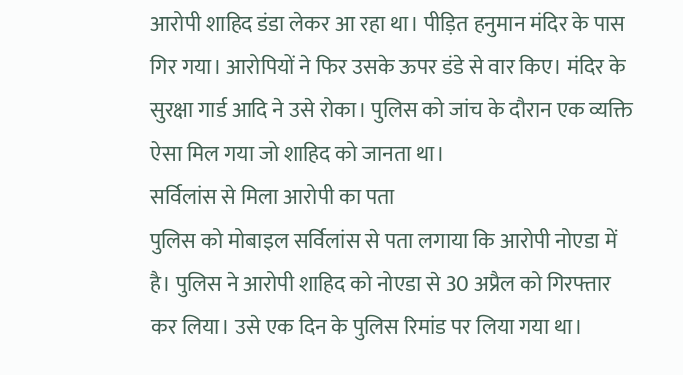आरोपी शाहिद डंडा लेकर आ रहा था। पीड़ित हनुमान मंदिर के पास गिर गया। आरोपियों ने फिर उसके ऊपर डंडे से वार किए। मंदिर के सुरक्षा गार्ड आदि ने उसे रोका। पुलिस को जांच के दौरान एक व्यक्ति ऐसा मिल गया जो शाहिद को जानता था।
सर्विलांस से मिला आरोपी का पता
पुलिस को मोबाइल सर्विलांस से पता लगाया कि आरोपी नोएडा में है। पुलिस ने आरोपी शाहिद को नोएडा से 30 अप्रैल को गिरफ्तार कर लिया। उसे एक दिन के पुलिस रिमांड पर लिया गया था।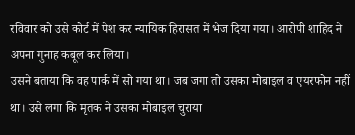रविवार को उसे कोर्ट में पेश कर न्यायिक हिरासत में भेज दिया गया। आरोपी शाहिद ने अपना गुनाह कबूल कर लिया।
उसने बताया कि वह पार्क में सो गया था। जब जगा तो उसका मोबाइल व एयरफोन नहीं था। उसे लगा कि मृतक ने उसका मोबाइल चुराया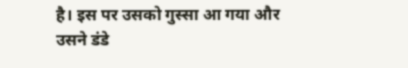है। इस पर उसको गुस्सा आ गया और उसने डंडे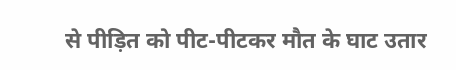से पीड़ित को पीट-पीटकर मौत के घाट उतार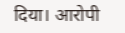दिया। आरोपी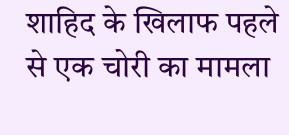शाहिद के खिलाफ पहले से एक चोरी का मामला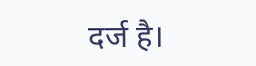दर्ज है।